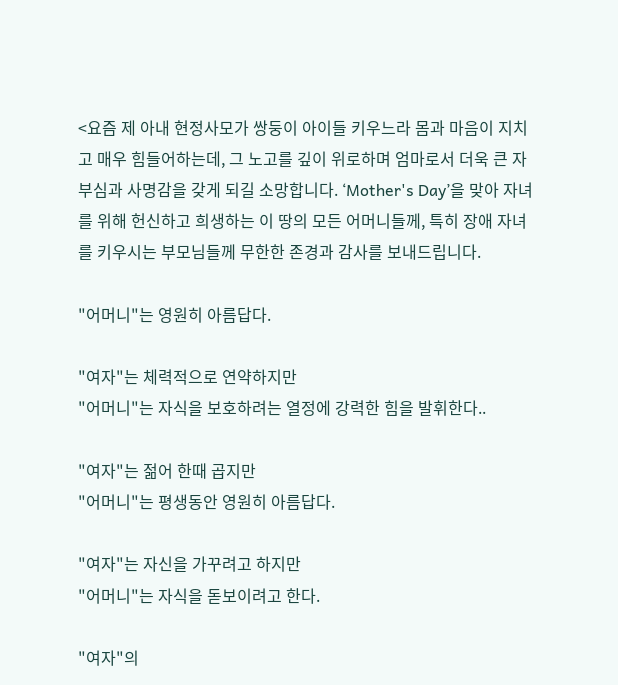<요즘 제 아내 현정사모가 쌍둥이 아이들 키우느라 몸과 마음이 지치고 매우 힘들어하는데, 그 노고를 깊이 위로하며 엄마로서 더욱 큰 자부심과 사명감을 갖게 되길 소망합니다. ‘Mother's Day’을 맞아 자녀를 위해 헌신하고 희생하는 이 땅의 모든 어머니들께, 특히 장애 자녀를 키우시는 부모님들께 무한한 존경과 감사를 보내드립니다.

"어머니"는 영원히 아름답다.

"여자"는 체력적으로 연약하지만
"어머니"는 자식을 보호하려는 열정에 강력한 힘을 발휘한다..

"여자"는 젊어 한때 곱지만
"어머니"는 평생동안 영원히 아름답다.

"여자"는 자신을 가꾸려고 하지만
"어머니"는 자식을 돋보이려고 한다.

"여자"의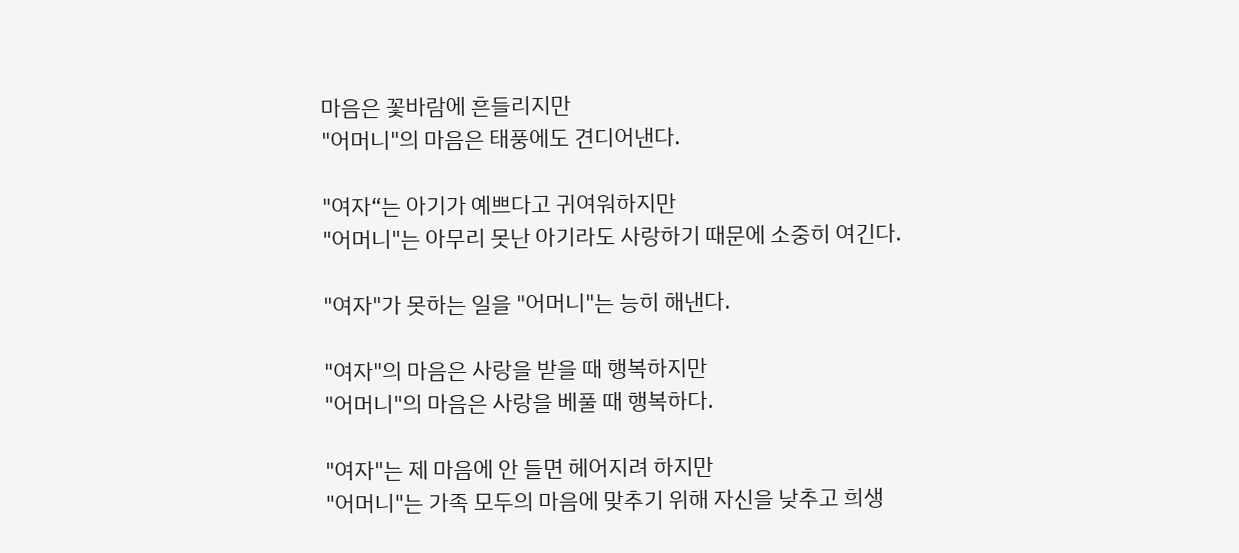마음은 꽃바람에 흔들리지만
"어머니"의 마음은 태풍에도 견디어낸다.

"여자“는 아기가 예쁘다고 귀여워하지만
"어머니"는 아무리 못난 아기라도 사랑하기 때문에 소중히 여긴다.

"여자"가 못하는 일을 "어머니"는 능히 해낸다.

"여자"의 마음은 사랑을 받을 때 행복하지만
"어머니"의 마음은 사랑을 베풀 때 행복하다.

"여자"는 제 마음에 안 들면 헤어지려 하지만
"어머니"는 가족 모두의 마음에 맞추기 위해 자신을 낮추고 희생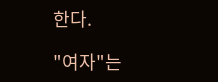한다.

"여자"는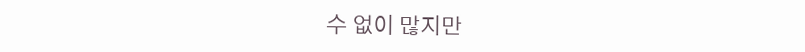수 없이 많지만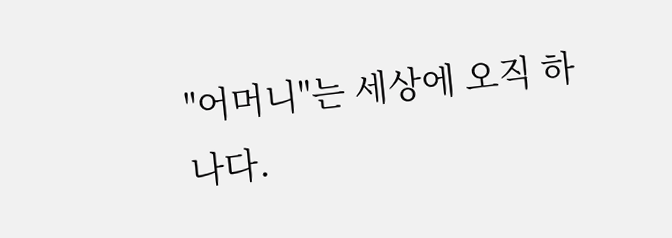"어머니"는 세상에 오직 하나다.